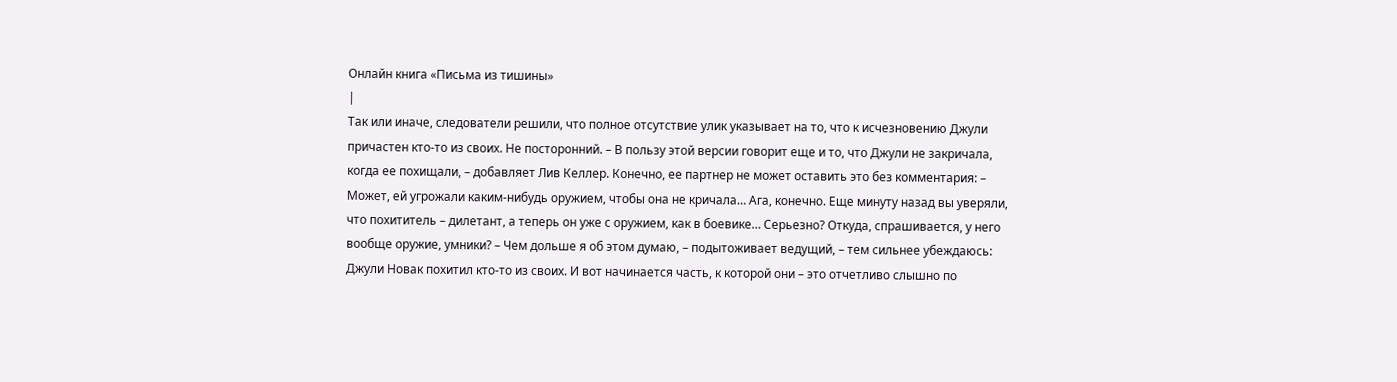Онлайн книга «Письма из тишины»
|
Так или иначе, следователи решили, что полное отсутствие улик указывает на то, что к исчезновению Джули причастен кто-то из своих. Не посторонний. – В пользу этой версии говорит еще и то, что Джули не закричала, когда ее похищали, – добавляет Лив Келлер. Конечно, ее партнер не может оставить это без комментария: – Может, ей угрожали каким-нибудь оружием, чтобы она не кричала… Ага, конечно. Еще минуту назад вы уверяли, что похититель – дилетант, а теперь он уже с оружием, как в боевике… Серьезно? Откуда, спрашивается, у него вообще оружие, умники? – Чем дольше я об этом думаю, – подытоживает ведущий, – тем сильнее убеждаюсь: Джули Новак похитил кто-то из своих. И вот начинается часть, к которой они – это отчетливо слышно по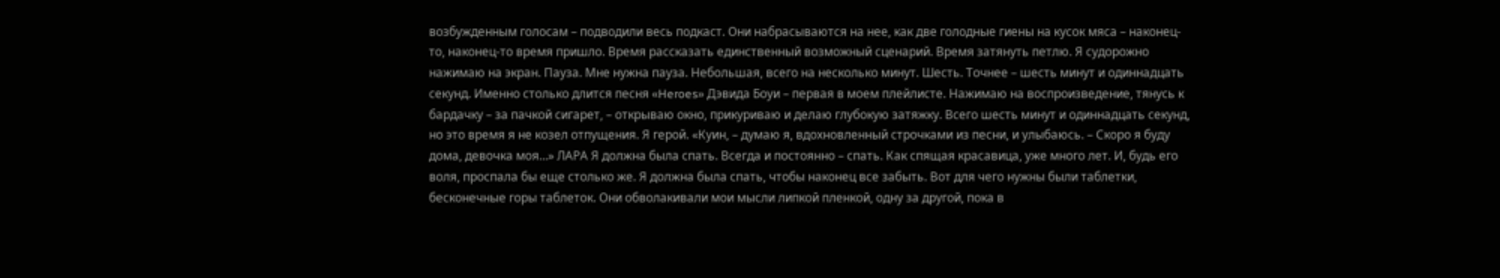возбужденным голосам – подводили весь подкаст. Они набрасываются на нее, как две голодные гиены на кусок мяса – наконец-то, наконец-то время пришло. Время рассказать единственный возможный сценарий. Время затянуть петлю. Я судорожно нажимаю на экран. Пауза. Мне нужна пауза. Небольшая, всего на несколько минут. Шесть. Точнее – шесть минут и одиннадцать секунд. Именно столько длится песня «Heroes» Дэвида Боуи – первая в моем плейлисте. Нажимаю на воспроизведение, тянусь к бардачку – за пачкой сигарет, – открываю окно, прикуриваю и делаю глубокую затяжку. Всего шесть минут и одиннадцать секунд, но это время я не козел отпущения. Я герой. «Куин, – думаю я, вдохновленный строчками из песни, и улыбаюсь. – Скоро я буду дома, девочка моя…» ЛАРА Я должна была спать. Всегда и постоянно – спать. Как спящая красавица, уже много лет. И, будь его воля, проспала бы еще столько же. Я должна была спать, чтобы наконец все забыть. Вот для чего нужны были таблетки, бесконечные горы таблеток. Они обволакивали мои мысли липкой пленкой, одну за другой, пока в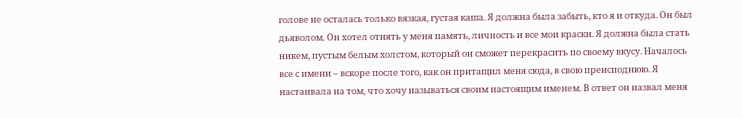голове не осталась только вязкая, густая каша. Я должна была забыть, кто я и откуда. Он был дьяволом. Он хотел отнять у меня память, личность и все мои краски. Я должна была стать никем, пустым белым холстом, который он сможет перекрасить по своему вкусу. Началось все с имени – вскоре после того, как он притащил меня сюда, в свою преисподнюю. Я настаивала на том, что хочу называться своим настоящим именем. В ответ он назвал меня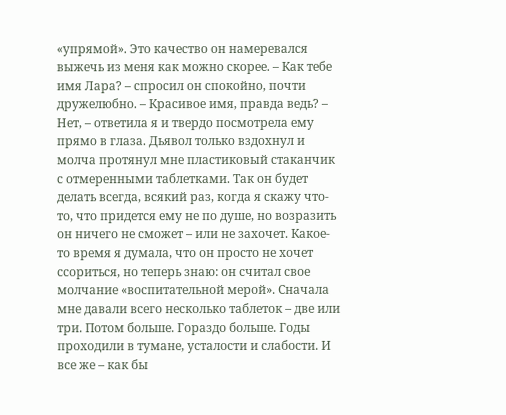«упрямой». Это качество он намеревался выжечь из меня как можно скорее. – Как тебе имя Лара? – спросил он спокойно, почти дружелюбно. – Красивое имя, правда ведь? – Нет, – ответила я и твердо посмотрела ему прямо в глаза. Дьявол только вздохнул и молча протянул мне пластиковый стаканчик с отмеренными таблетками. Так он будет делать всегда, всякий раз, когда я скажу что-то, что придется ему не по душе, но возразить он ничего не сможет – или не захочет. Какое-то время я думала, что он просто не хочет ссориться, но теперь знаю: он считал свое молчание «воспитательной мерой». Сначала мне давали всего несколько таблеток – две или три. Потом больше. Гораздо больше. Годы проходили в тумане, усталости и слабости. И все же – как бы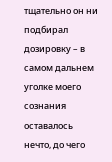тщательно он ни подбирал дозировку – в самом дальнем уголке моего сознания оставалось нечто, до чего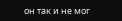он так и не мог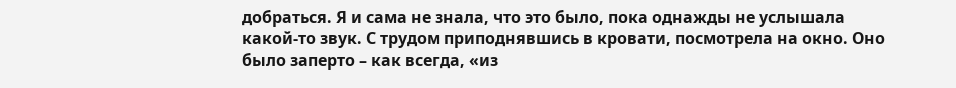добраться. Я и сама не знала, что это было, пока однажды не услышала какой-то звук. С трудом приподнявшись в кровати, посмотрела на окно. Оно было заперто – как всегда, «из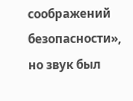соображений безопасности», но звук был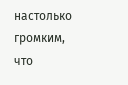настолько громким, что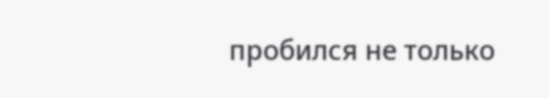пробился не только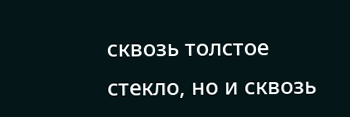сквозь толстое стекло, но и сквозь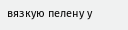вязкую пелену у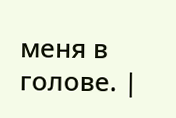меня в голове. |